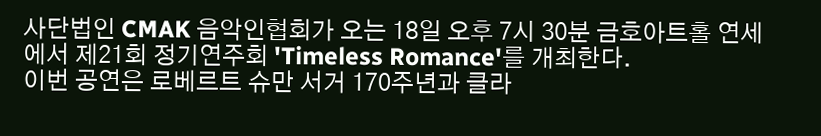사단법인 CMAK 음악인협회가 오는 18일 오후 7시 30분 금호아트홀 연세에서 제21회 정기연주회 'Timeless Romance'를 개최한다.
이번 공연은 로베르트 슈만 서거 170주년과 클라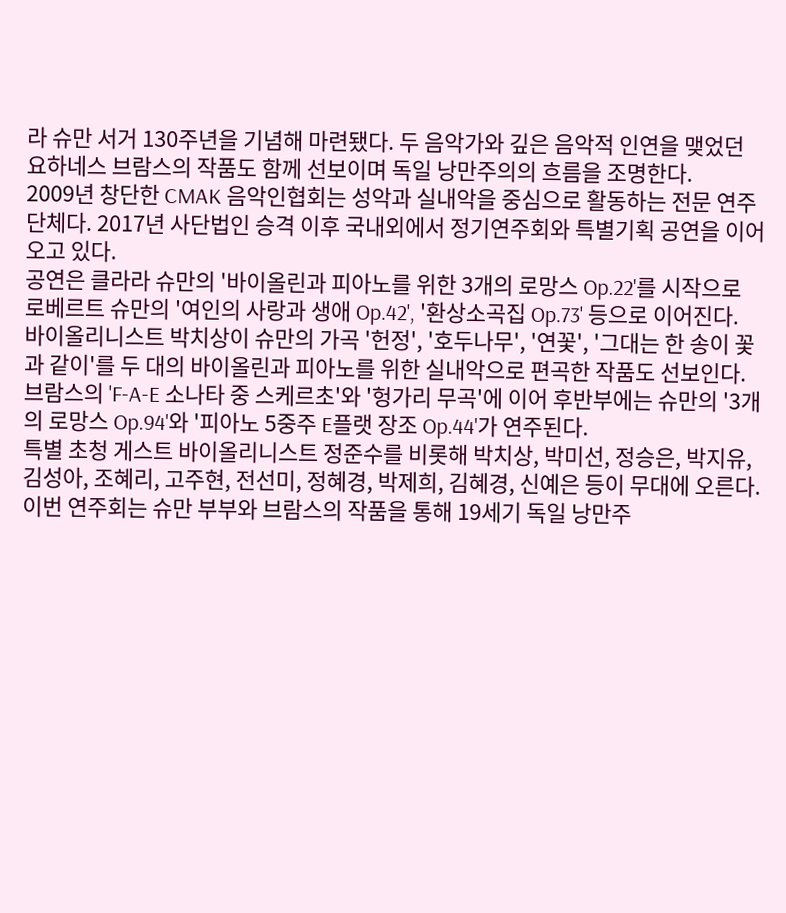라 슈만 서거 130주년을 기념해 마련됐다. 두 음악가와 깊은 음악적 인연을 맺었던 요하네스 브람스의 작품도 함께 선보이며 독일 낭만주의의 흐름을 조명한다.
2009년 창단한 CMAK 음악인협회는 성악과 실내악을 중심으로 활동하는 전문 연주단체다. 2017년 사단법인 승격 이후 국내외에서 정기연주회와 특별기획 공연을 이어오고 있다.
공연은 클라라 슈만의 '바이올린과 피아노를 위한 3개의 로망스 Op.22'를 시작으로 로베르트 슈만의 '여인의 사랑과 생애 Op.42', '환상소곡집 Op.73' 등으로 이어진다.
바이올리니스트 박치상이 슈만의 가곡 '헌정', '호두나무', '연꽃', '그대는 한 송이 꽃과 같이'를 두 대의 바이올린과 피아노를 위한 실내악으로 편곡한 작품도 선보인다.
브람스의 'F-A-E 소나타 중 스케르초'와 '헝가리 무곡'에 이어 후반부에는 슈만의 '3개의 로망스 Op.94'와 '피아노 5중주 E플랫 장조 Op.44'가 연주된다.
특별 초청 게스트 바이올리니스트 정준수를 비롯해 박치상, 박미선, 정승은, 박지유, 김성아, 조혜리, 고주현, 전선미, 정혜경, 박제희, 김혜경, 신예은 등이 무대에 오른다.
이번 연주회는 슈만 부부와 브람스의 작품을 통해 19세기 독일 낭만주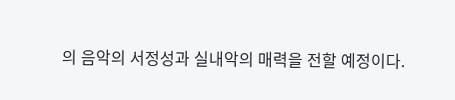의 음악의 서정성과 실내악의 매력을 전할 예정이다.